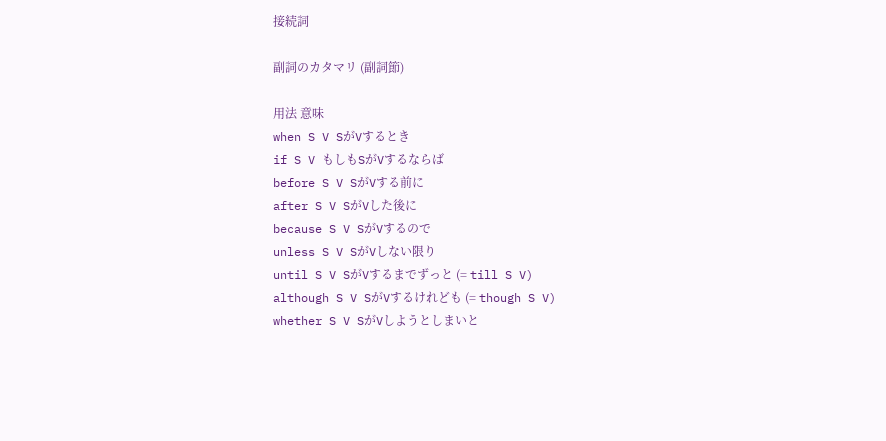接続詞

副詞のカタマリ (副詞節)

用法 意味
when S V SがVするとき
if S V もしもSがVするならば
before S V SがVする前に
after S V SがVした後に
because S V SがVするので
unless S V SがVしない限り
until S V SがVするまでずっと (= till S V)
although S V SがVするけれども (= though S V)
whether S V SがVしようとしまいと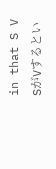in that S V SがVするとい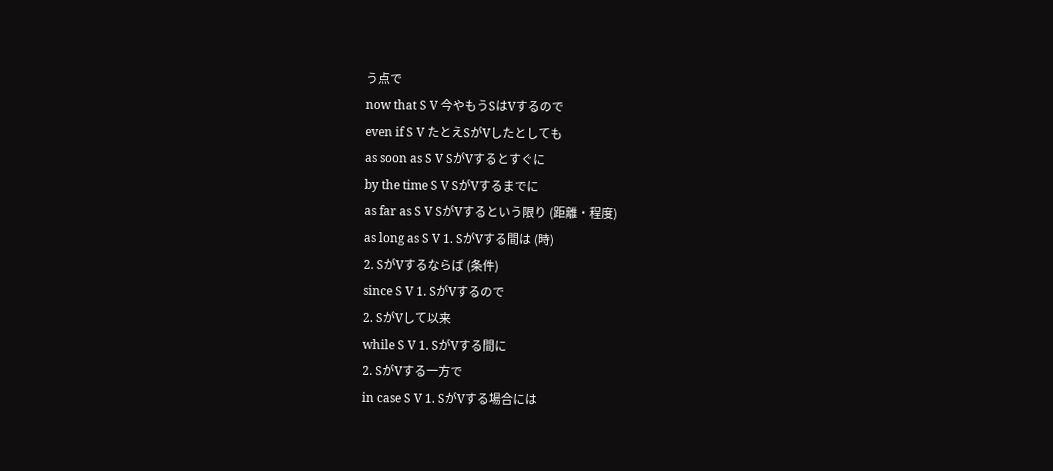う点で
now that S V 今やもうSはVするので
even if S V たとえSがVしたとしても
as soon as S V SがVするとすぐに
by the time S V SがVするまでに
as far as S V SがVするという限り (距離・程度)
as long as S V 1. SがVする間は (時)
2. SがVするならば (条件)
since S V 1. SがVするので
2. SがVして以来
while S V 1. SがVする間に
2. SがVする一方で
in case S V 1. SがVする場合には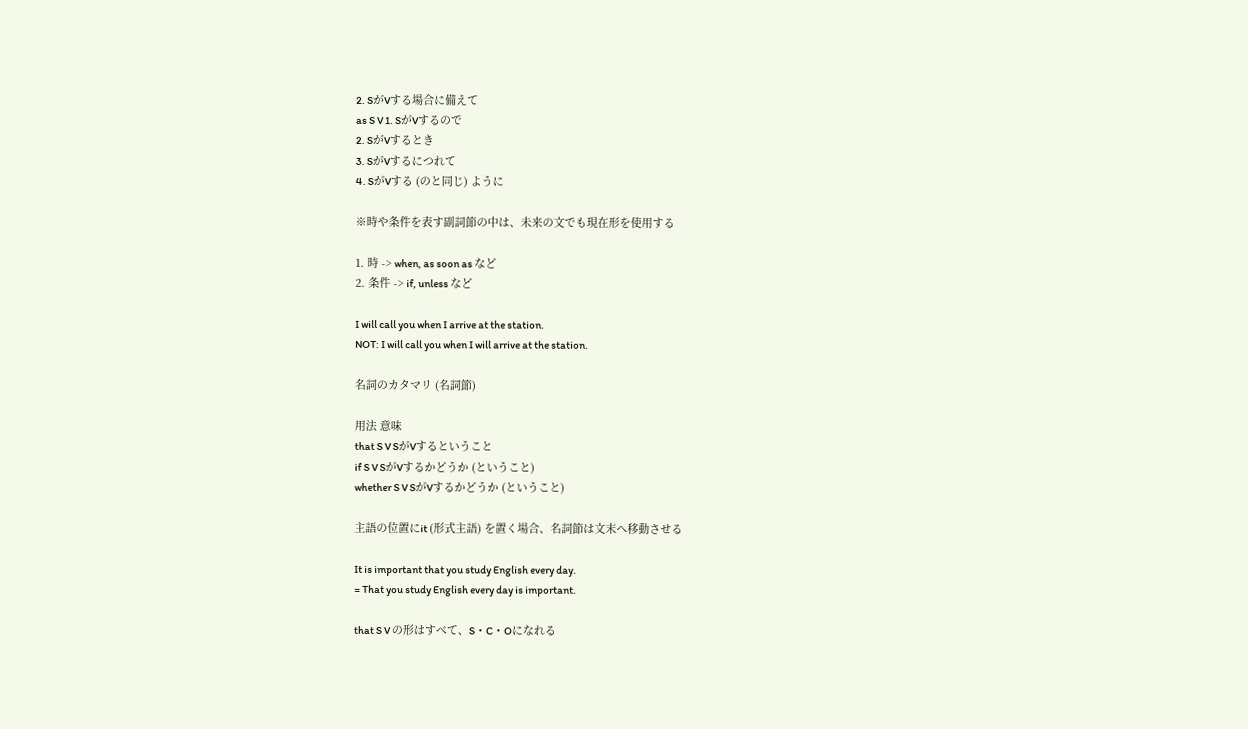2. SがVする場合に備えて
as S V 1. SがVするので
2. SがVするとき
3. SがVするにつれて
4. SがVする (のと同じ) ように

※時や条件を表す副詞節の中は、未来の文でも現在形を使用する

1. 時 -> when, as soon as など
2. 条件 -> if, unless など

I will call you when I arrive at the station.
NOT: I will call you when I will arrive at the station.

名詞のカタマリ (名詞節)

用法 意味
that S V SがVするということ
if S V SがVするかどうか (ということ)
whether S V SがVするかどうか (ということ)

主語の位置にit (形式主語) を置く場合、名詞節は文末へ移動させる

It is important that you study English every day.
= That you study English every day is important.

that S V の形はすべて、S・C・Oになれる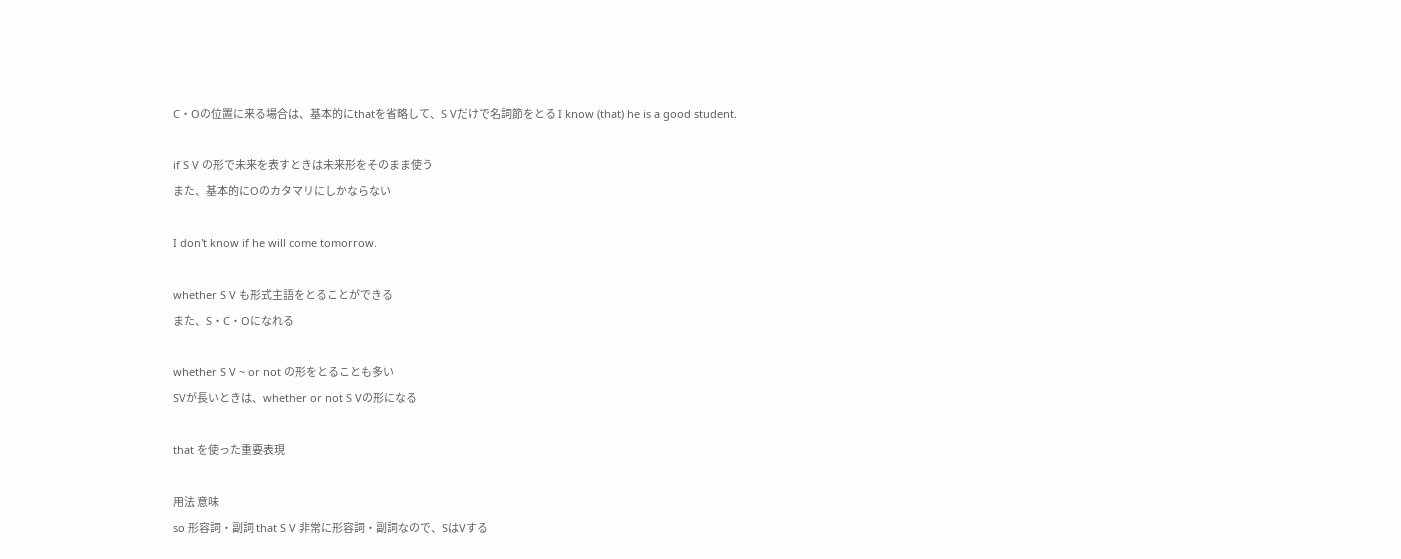C・Oの位置に来る場合は、基本的にthatを省略して、S Vだけで名詞節をとる I know (that) he is a good student.

if S V の形で未来を表すときは未来形をそのまま使う
また、基本的にOのカタマリにしかならない

I don't know if he will come tomorrow.

whether S V も形式主語をとることができる
また、S・C・Oになれる

whether S V ~ or not の形をとることも多い
SVが長いときは、whether or not S Vの形になる

that を使った重要表現

用法 意味
so 形容詞・副詞 that S V 非常に形容詞・副詞なので、SはVする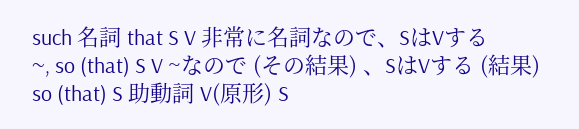such 名詞 that S V 非常に名詞なので、SはVする
~, so (that) S V ~なので (その結果) 、SはVする (結果)
so (that) S 助動詞 V(原形) S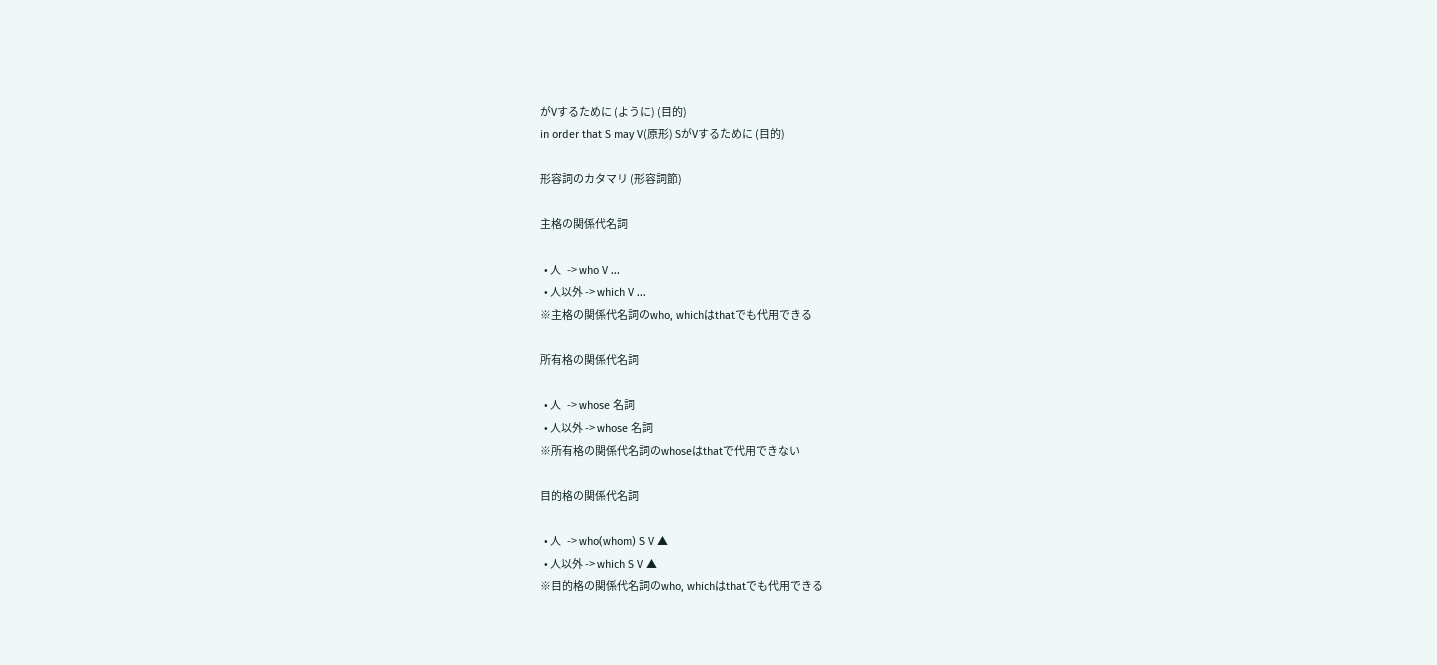がVするために (ように) (目的)
in order that S may V(原形) SがVするために (目的)

形容詞のカタマリ (形容詞節)

主格の関係代名詞

  • 人   -> who V ...
  • 人以外 -> which V ...
※主格の関係代名詞のwho, whichはthatでも代用できる

所有格の関係代名詞

  • 人   -> whose 名詞
  • 人以外 -> whose 名詞
※所有格の関係代名詞のwhoseはthatで代用できない

目的格の関係代名詞

  • 人   -> who(whom) S V ▲
  • 人以外 -> which S V ▲
※目的格の関係代名詞のwho, whichはthatでも代用できる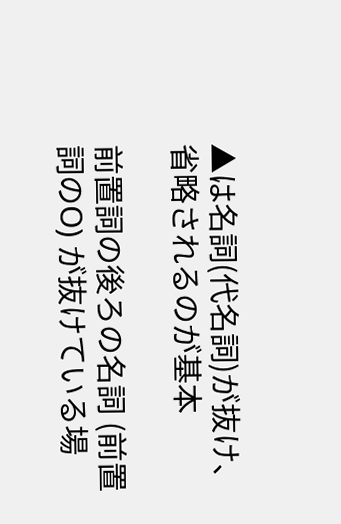▲は名詞(代名詞)が抜け、省略されるのが基本

前置詞の後ろの名詞 (前置詞のO) が抜けている場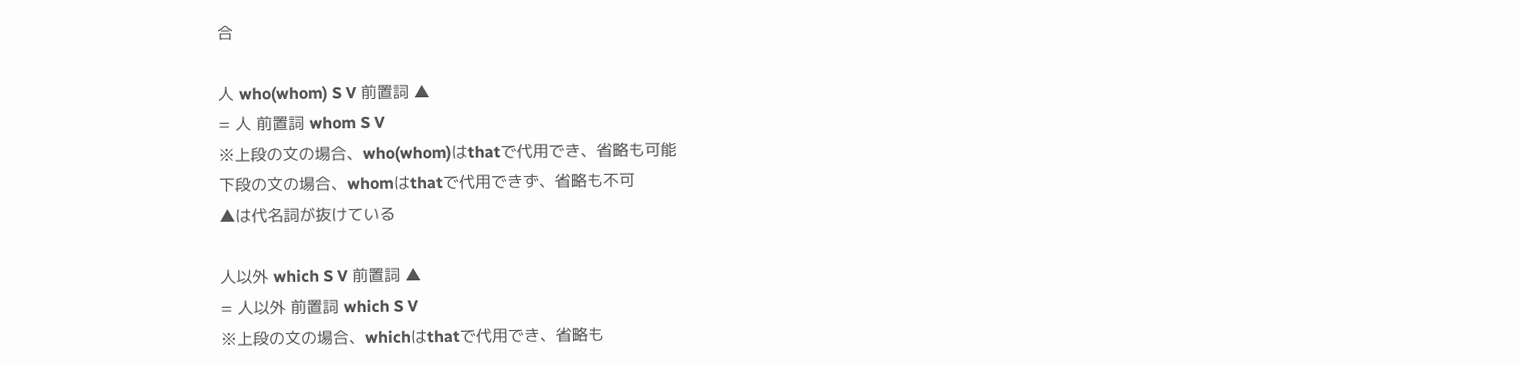合

人 who(whom) S V 前置詞 ▲
= 人 前置詞 whom S V
※上段の文の場合、who(whom)はthatで代用でき、省略も可能
下段の文の場合、whomはthatで代用できず、省略も不可
▲は代名詞が抜けている

人以外 which S V 前置詞 ▲
= 人以外 前置詞 which S V
※上段の文の場合、whichはthatで代用でき、省略も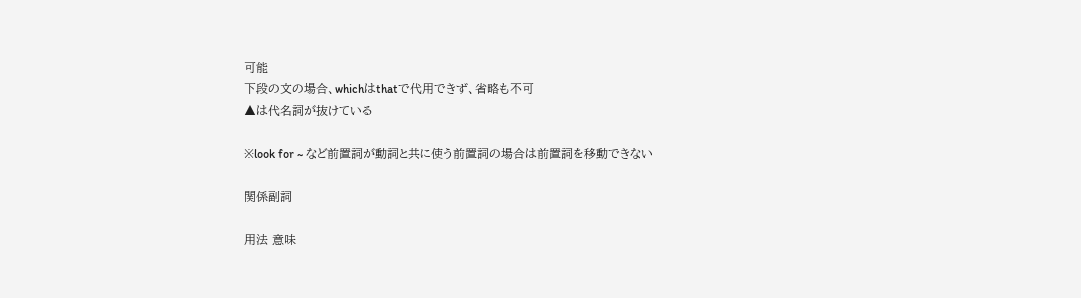可能
下段の文の場合、whichはthatで代用できず、省略も不可
▲は代名詞が抜けている

※look for ~ など前置詞が動詞と共に使う前置詞の場合は前置詞を移動できない

関係副詞

用法 意味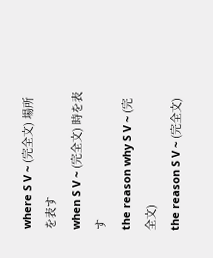where S V ~ (完全文) 場所を表す
when S V ~ (完全文) 時を表す
the reason why S V ~ (完全文)
the reason S V ~ (完全文)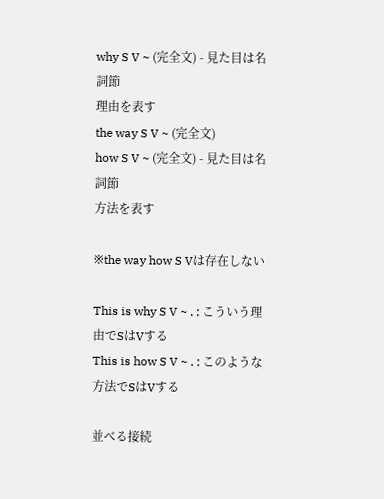why S V ~ (完全文) - 見た目は名詞節
理由を表す
the way S V ~ (完全文)
how S V ~ (完全文) - 見た目は名詞節
方法を表す

※the way how S Vは存在しない

This is why S V ~ . : こういう理由でSはVする
This is how S V ~ . : このような方法でSはVする

並べる接続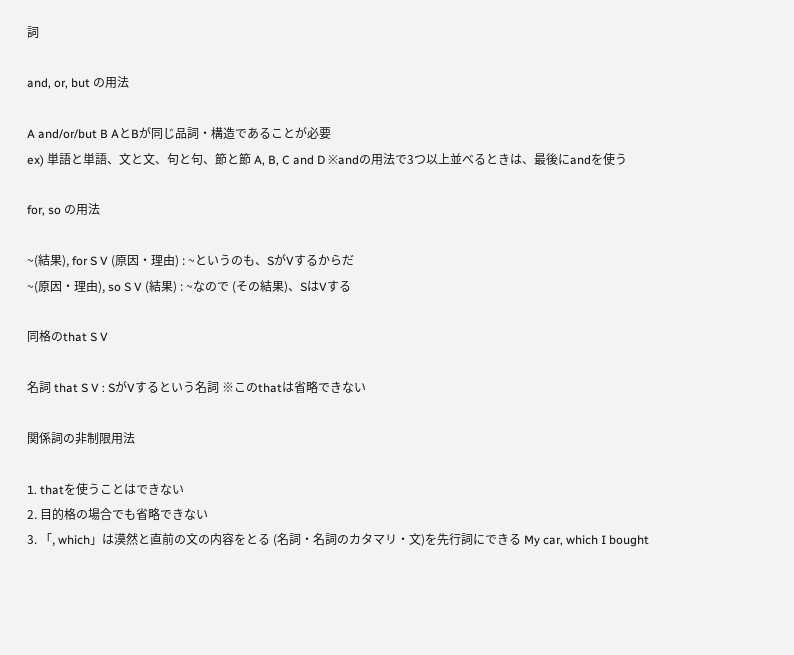詞

and, or, but の用法

A and/or/but B AとBが同じ品詞・構造であることが必要
ex) 単語と単語、文と文、句と句、節と節 A, B, C and D ※andの用法で3つ以上並べるときは、最後にandを使う

for, so の用法

~(結果), for S V (原因・理由) : ~というのも、SがVするからだ
~(原因・理由), so S V (結果) : ~なので (その結果)、SはVする

同格のthat S V

名詞 that S V : SがVするという名詞 ※このthatは省略できない

関係詞の非制限用法

1. thatを使うことはできない
2. 目的格の場合でも省略できない
3. 「, which」は漠然と直前の文の内容をとる (名詞・名詞のカタマリ・文)を先行詞にできる My car, which I bought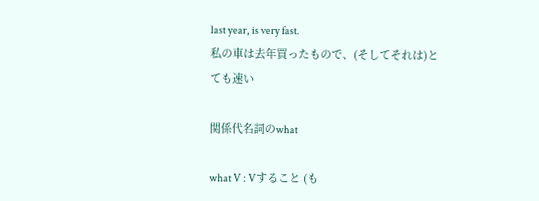last year, is very fast.
私の車は去年買ったもので、(そしてそれは)とても速い

関係代名詞のwhat

what V : Vすること (も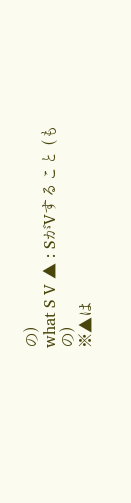の)
what S V ▲ : SがVすること (もの)
※▲は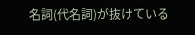名詞(代名詞)が抜けている